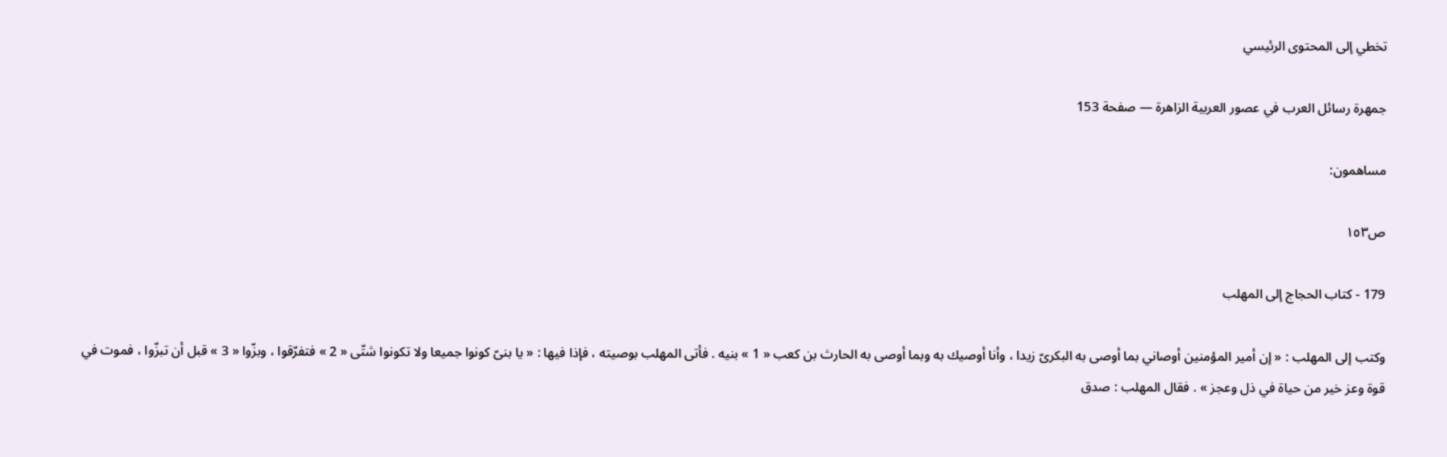تخطي إلى المحتوى الرئيسي

جمهرة رسائل العرب في عصور العربية الزاهرة — صفحة 153

مساهمون:

ص١٥٣

179 - كتاب الحجاج إلى المهلب

وكتب إلى المهلب : « إن أمير المؤمنين أوصاني بما أوصى به البكرىّ زيدا ، وأنا أوصيك به وبما أوصى به الحارث بن كعب « 1 » بنيه . فأتى المهلب بوصيته ، فإذا فيها : « يا بنىّ كونوا جميعا ولا تكونوا شتّى « 2 » فتفرّقوا ، وبزّوا « 3 » قبل أن تبزّوا ، فموت في قوة وعز خير من حياة في ذل وعجز » . فقال المهلب : صدق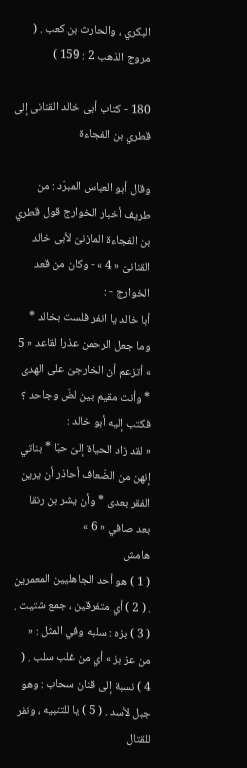البكري ، والحارث بن كعب . ( مروج الذهب 2 : 159 )

180 - كتاب أبى خالد القنانى إلى قطري بن الفجاءة

وقال أبو العباس المبرّد : من طريف أخبار الخوارج قول قطري بن الفجاءة المازنىّ لأبى خالد القنانىّ « 4 » - وكان من قعد الخوارج - :
أبا خالد يا انفر فلست بخالد * وما جعل الرحمن عذرا لقاعد « 5 » أتزعم أن الخارجىّ على الهدى * وأنت مقيم بين لضّ وجاحد ؟
فكتب إليه أبو خالد :
« لقد زاد الحياة إلىّ حبّا * بناتي إنهن من الضّعاف أحاذر أن يرين الفقر بعدى * وأن يشر بن رنقا بعد صافي « 6 »
هامش
( 1 ) هو أحد الجاهليين المعمرين . ( 2 ) أي متفرقين ، جمع شتيت . ( 3 ) بزه : سلبه وفي المثل : « من عز بز » أي من غلب سلب . ( 4 ) نسبة إلى قنان سحاب : وهو جبل لأسد . ( 5 ) يا للتنبيه ، ونفر للقتال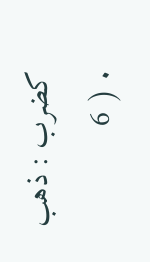كضرب : ذهب . ( 6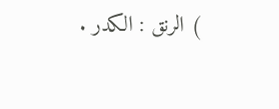) الرنق : الكدر .